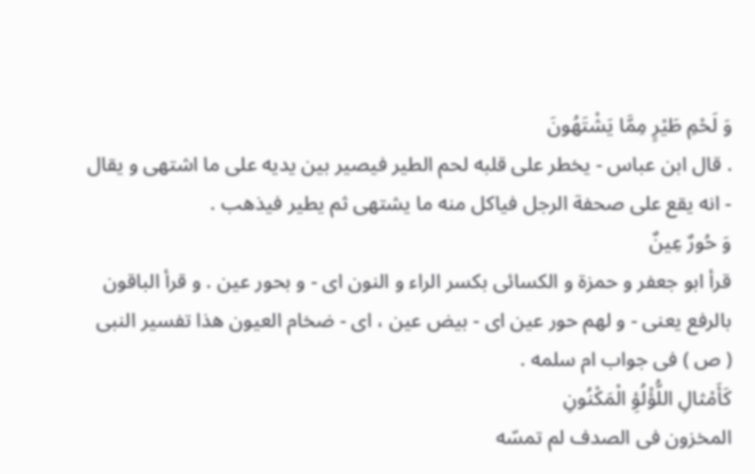وَ لَحْمِ طَيْرٍ مِمَّا يَشْتَهُونَ
. قال ابن عباس - يخطر على قلبه لحم الطير فيصير بين يديه على ما اشتهى و يقال - انه يقع على صحفة الرجل فياكل منه ما يشتهى ثم يطير فيذهب .
وَ حُورٌ عِينٌ
قرأ ابو جعفر و حمزة و الكسائى بكسر الراء و النون اى - و بحور عين . و قرأ الباقون بالرفع يعنى - و لهم حور عين اى - بيض عين ، اى - ضخام العيون هذا تفسير النبى ( ص ) فى جواب ام سلمه .
كَأَمْثالِ اللُّؤْلُؤِ الْمَكْنُونِ
المخزون فى الصدف لم تمسّه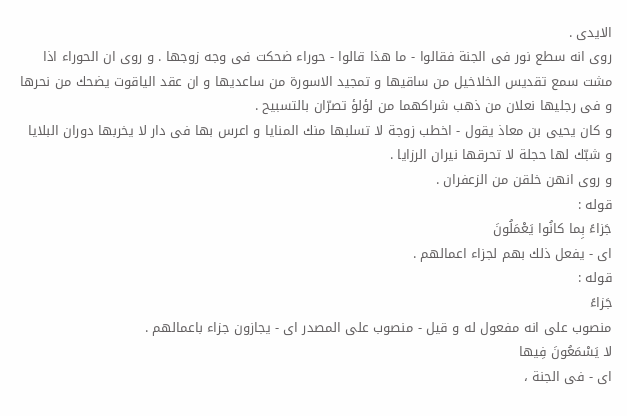الايدى .
روى انه سطع نور فى الجنة فقالوا - ما هذا قالوا - حوراء ضحكت فى وجه زوجها . و روى ان الحوراء اذا مشت سمع تقديس الخلاخيل من ساقيها و تمجيد الاسورة من ساعديها و ان عقد الياقوت يضحك من نحرها و فى رجليها نعلان من ذهب شراكهما من لؤلؤ تصرّان بالتسبيح .
و كان يحيى بن معاذ يقول - اخطب زوجة لا تسلبها منك المنايا و اعرس بها فى دار لا يخربها دوران البلايا و شبّك لها حجلة لا تحرقها نيران الرزايا .
و روى انهن خلقن من الزعفران .
قوله :
جَزاءً بِما كانُوا يَعْمَلُونَ
اى - يفعل ذلك بهم لجزاء اعمالهم .
قوله :
جَزاءً
منصوب على انه مفعول له و قيل - منصوب على المصدر اى - يجازون جزاء باعمالهم .
لا يَسْمَعُونَ فِيها
اى - فى الجنة ،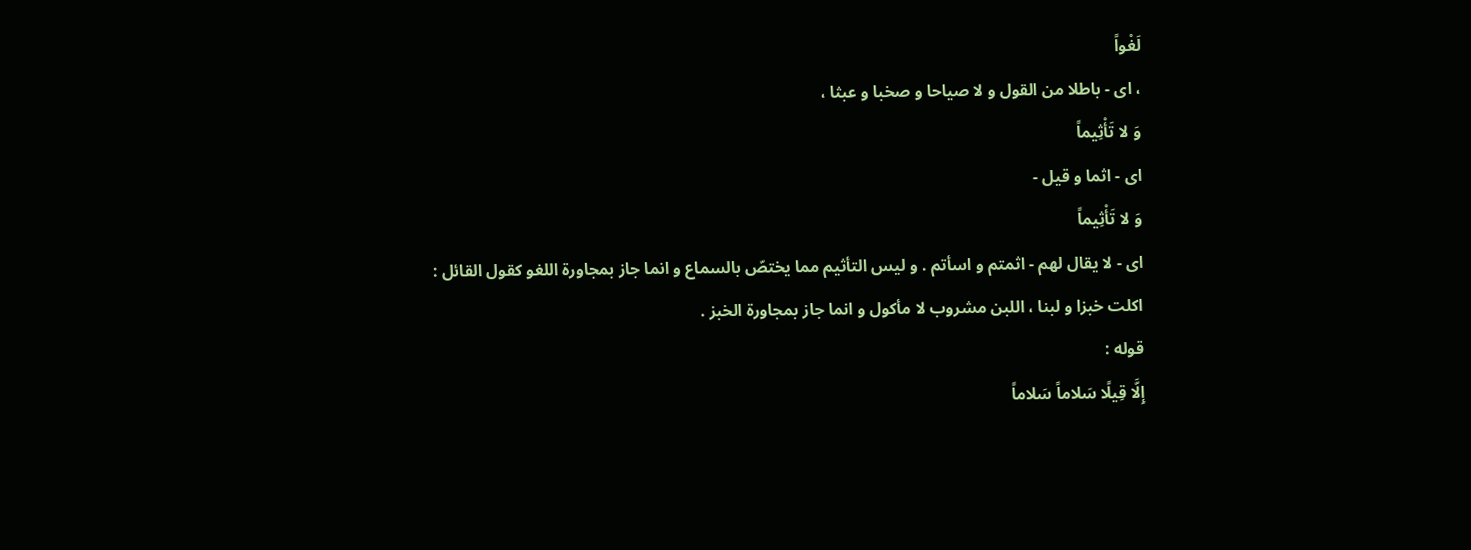لَغْواً
، اى - باطلا من القول و لا صياحا و صخبا و عبثا ،
وَ لا تَأْثِيماً
اى - اثما و قيل -
وَ لا تَأْثِيماً
اى - لا يقال لهم - اثمتم و اسأتم . و ليس التأثيم مما يختصّ بالسماع و انما جاز بمجاورة اللغو كقول القائل :
اكلت خبزا و لبنا ، اللبن مشروب لا مأكول و انما جاز بمجاورة الخبز .
قوله :
إِلَّا قِيلًا سَلاماً سَلاماً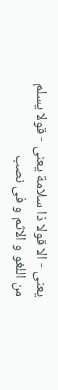يعنى - الا قولا ذا سلامة يعنى - قولا يسلم من اللغو و الاثم و فى نصب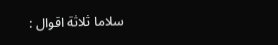سلاما ثلاثة اقوال :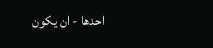احدها - ان يكون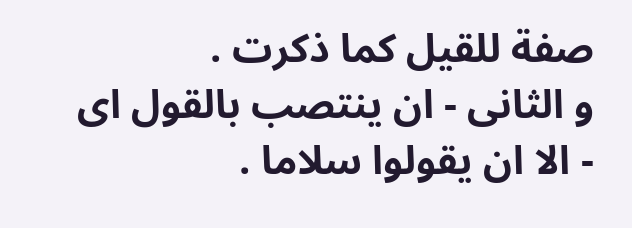صفة للقيل كما ذكرت .
و الثانى - ان ينتصب بالقول اى - الا ان يقولوا سلاما .